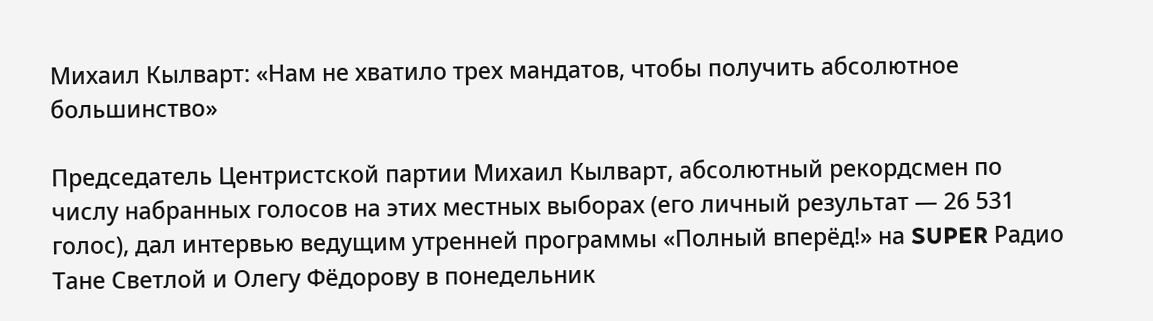Михаил Кылварт: «Нам не хватило трех мандатов, чтобы получить абсолютное большинство»

Председатель Центристской партии Михаил Кылварт, абсолютный рекордсмен по числу набранных голосов на этих местных выборах (его личный результат — 26 531 голос), дал интервью ведущим утренней программы «Полный вперёд!» на SUPER Радио Тане Светлой и Олегу Фёдорову в понедельник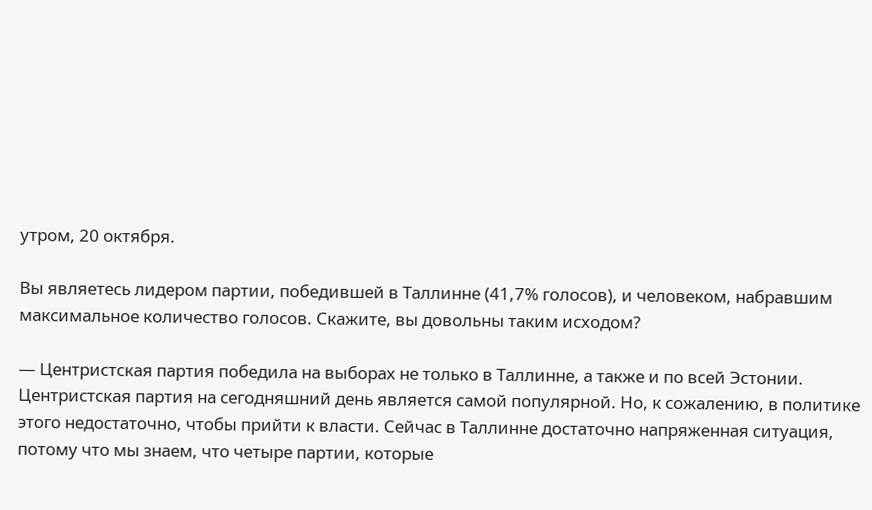утром, 20 октября.

Вы являетесь лидером партии, победившей в Таллинне (41,7% голосов), и человеком, набравшим максимальное количество голосов. Скажите, вы довольны таким исходом?

— Центристская партия победила на выборах не только в Таллинне, а также и по всей Эстонии. Центристская партия на сегодняшний день является самой популярной. Но, к сожалению, в политике этого недостаточно, чтобы прийти к власти. Сейчас в Таллинне достаточно напряженная ситуация, потому что мы знаем, что четыре партии, которые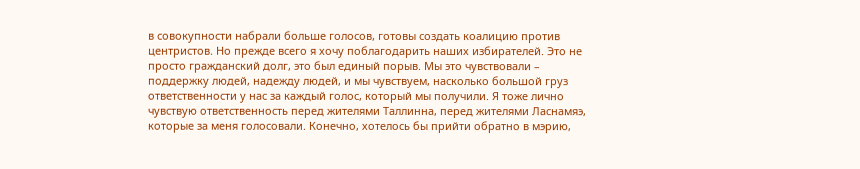в совокупности набрали больше голосов, готовы создать коалицию против центристов. Но прежде всего я хочу поблагодарить наших избирателей. Это не просто гражданский долг, это был единый порыв. Мы это чувствовали – поддержку людей, надежду людей, и мы чувствуем, насколько большой груз ответственности у нас за каждый голос, который мы получили. Я тоже лично чувствую ответственность перед жителями Таллинна, перед жителями Ласнамяэ, которые за меня голосовали. Конечно, хотелось бы прийти обратно в мэрию,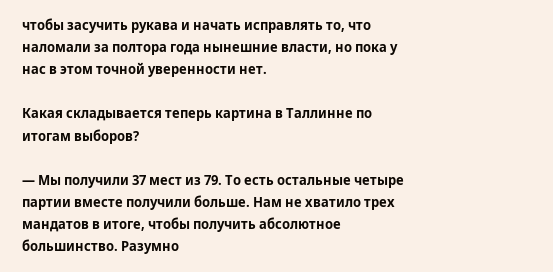чтобы засучить рукава и начать исправлять то, что наломали за полтора года нынешние власти, но пока у нас в этом точной уверенности нет.

Какая складывается теперь картина в Таллинне по итогам выборов?

— Мы получили 37 мест из 79. То есть остальные четыре партии вместе получили больше. Нам не хватило трех мандатов в итоге, чтобы получить абсолютное большинство. Разумно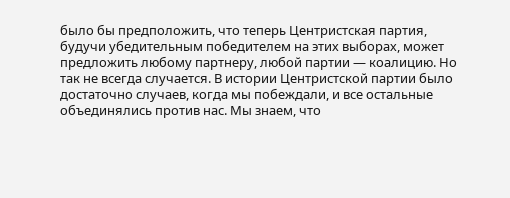было бы предположить, что теперь Центристская партия, будучи убедительным победителем на этих выборах, может предложить любому партнеру, любой партии — коалицию. Но так не всегда случается. В истории Центристской партии было достаточно случаев, когда мы побеждали, и все остальные объединялись против нас. Мы знаем, что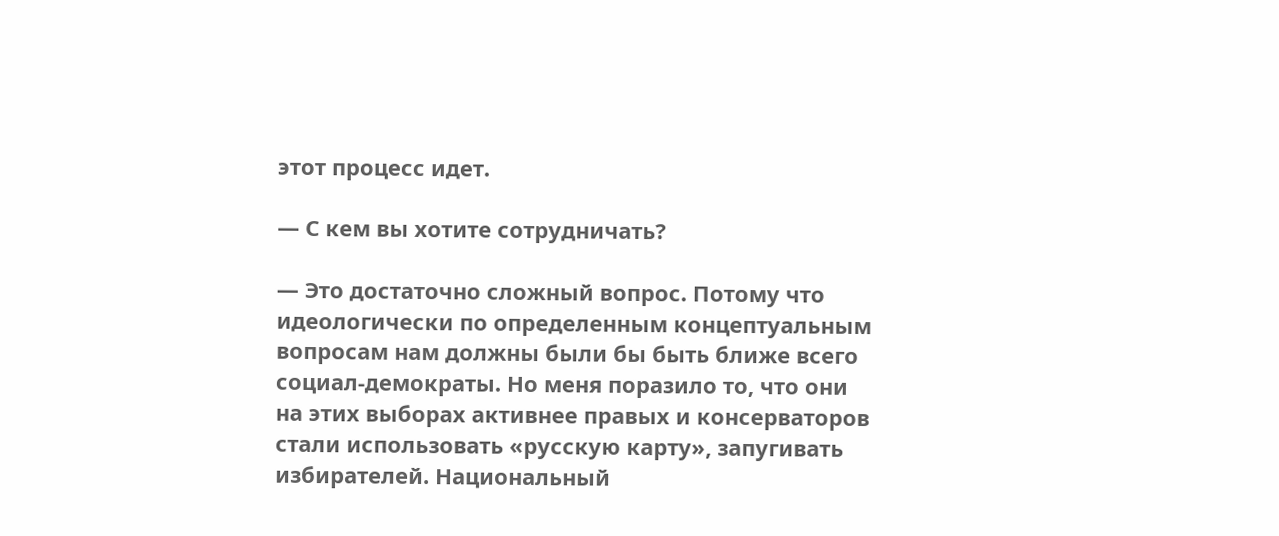этот процесс идет.

— С кем вы хотите сотрудничать?

— Это достаточно сложный вопрос. Потому что идеологически по определенным концептуальным вопросам нам должны были бы быть ближе всего социал-демократы. Но меня поразило то, что они на этих выборах активнее правых и консерваторов стали использовать «русскую карту», запугивать избирателей. Национальный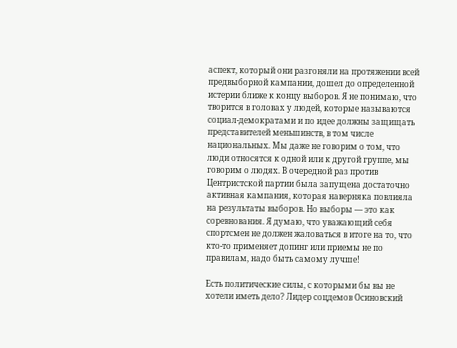аспект, который они разгоняли на протяжении всей предвыборной кампании, дошел до определенной истерии ближе к концу выборов. Я не понимаю, что творится в головах у людей, которые называются социал-демократами и по идее должны защищать представителей меньшинств, в том числе национальных. Мы даже не говорим о том, что люди относятся к одной или к другой группе, мы говорим о людях. В очередной раз против Центристской партии была запущена достаточно активная кампания, которая наверняка повлияла на результаты выборов. Но выборы — это как соревнования. Я думаю, что уважающий себя спортсмен не должен жаловаться в итоге на то, что кто-то применяет допинг или приемы не по правилам, надо быть самому лучше!

Есть политические силы, с которыми бы вы не хотели иметь дело? Лидер соцдемов Осиновский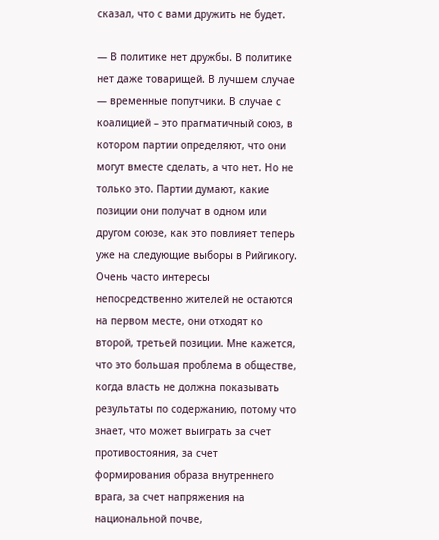сказал, что с вами дружить не будет.

— В политике нет дружбы. В политике нет даже товарищей. В лучшем случае — временные попутчики. В случае с коалицией – это прагматичный союз, в котором партии определяют, что они могут вместе сделать, а что нет. Но не только это. Партии думают, какие позиции они получат в одном или другом союзе, как это повлияет теперь уже на следующие выборы в Рийгикогу. Очень часто интересы непосредственно жителей не остаются на первом месте, они отходят ко второй, третьей позиции. Мне кажется, что это большая проблема в обществе, когда власть не должна показывать результаты по содержанию, потому что знает, что может выиграть за счет противостояния, за счет формирования образа внутреннего врага, за счет напряжения на национальной почве,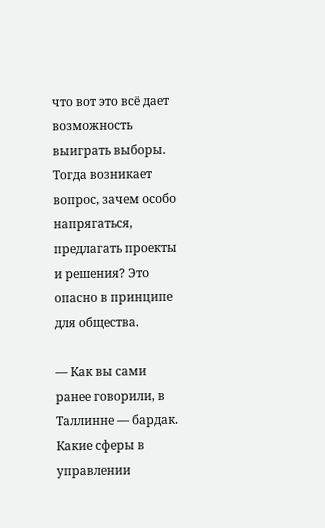что вот это всё дает возможность выиграть выборы. Тогда возникает вопрос, зачем особо напрягаться, предлагать проекты и решения? Это опасно в принципе для общества.

— Как вы сами ранее говорили, в Таллинне — бардак. Какие сферы в управлении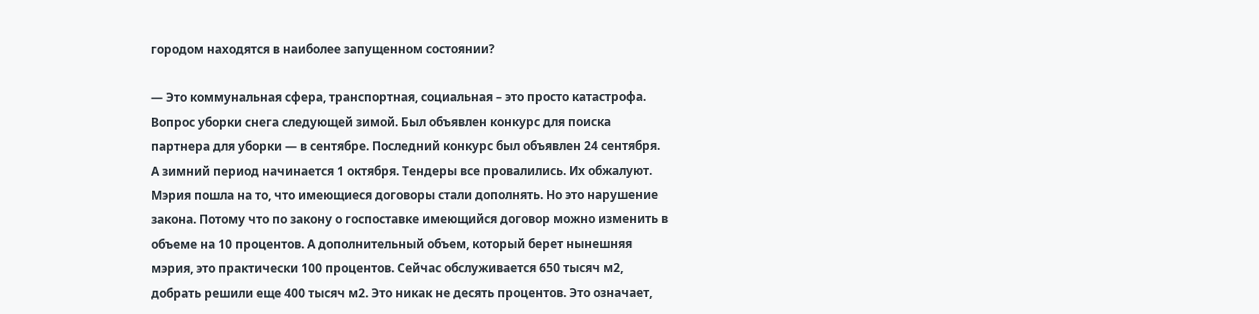городом находятся в наиболее запущенном состоянии?

— Это коммунальная сфера, транспортная, социальная – это просто катастрофа. Вопрос уборки снега следующей зимой. Был объявлен конкурс для поиска партнера для уборки — в сентябре. Последний конкурс был объявлен 24 сентября. А зимний период начинается 1 октября. Тендеры все провалились. Их обжалуют. Мэрия пошла на то, что имеющиеся договоры стали дополнять. Но это нарушение закона. Потому что по закону о госпоставке имеющийся договор можно изменить в объеме на 10 процентов. А дополнительный объем, который берет нынешняя мэрия, это практически 100 процентов. Сейчас обслуживается 650 тысяч м2, добрать решили еще 400 тысяч м2. Это никак не десять процентов. Это означает,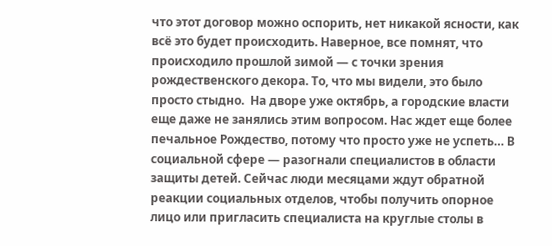что этот договор можно оспорить, нет никакой ясности, как всё это будет происходить. Наверное, все помнят, что происходило прошлой зимой — с точки зрения рождественского декора. То, что мы видели, это было просто стыдно.  На дворе уже октябрь, а городские власти еще даже не занялись этим вопросом. Нас ждет еще более печальное Рождество, потому что просто уже не успеть… В социальной сфере — разогнали специалистов в области защиты детей. Сейчас люди месяцами ждут обратной реакции социальных отделов, чтобы получить опорное лицо или пригласить специалиста на круглые столы в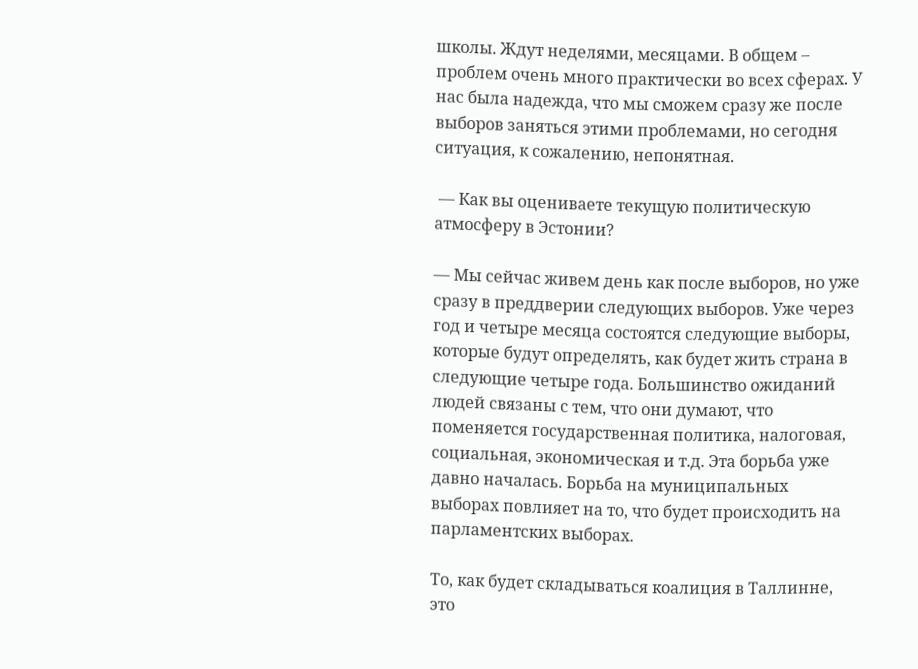школы. Ждут неделями, месяцами. В общем – проблем очень много практически во всех сферах. У нас была надежда, что мы сможем сразу же после выборов заняться этими проблемами, но сегодня ситуация, к сожалению, непонятная.

 — Как вы оцениваете текущую политическую атмосферу в Эстонии?

— Мы сейчас живем день как после выборов, но уже сразу в преддверии следующих выборов. Уже через год и четыре месяца состоятся следующие выборы, которые будут определять, как будет жить страна в следующие четыре года. Большинство ожиданий людей связаны с тем, что они думают, что поменяется государственная политика, налоговая, социальная, экономическая и т.д. Эта борьба уже давно началась. Борьба на муниципальных выборах повлияет на то, что будет происходить на парламентских выборах.

То, как будет складываться коалиция в Таллинне, это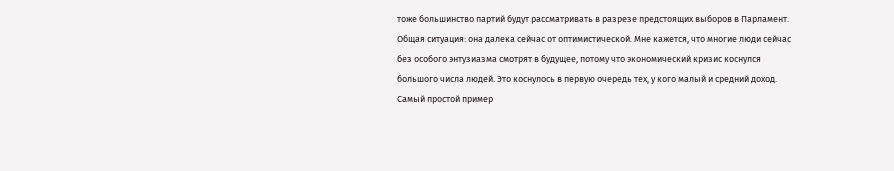тоже большинство партий будут рассматривать в разрезе предстоящих выборов в Парламент. Общая ситуация: она далека сейчас от оптимистической. Мне кажется, что многие люди сейчас без особого энтузиазма смотрят в будущее, потому что экономический кризис коснулся большого числа людей. Это коснулось в первую очередь тех, у кого малый и средний доход.  Самый простой пример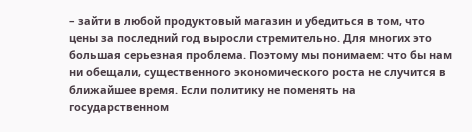– зайти в любой продуктовый магазин и убедиться в том, что цены за последний год выросли стремительно. Для многих это большая серьезная проблема. Поэтому мы понимаем: что бы нам ни обещали, существенного экономического роста не случится в ближайшее время. Если политику не поменять на государственном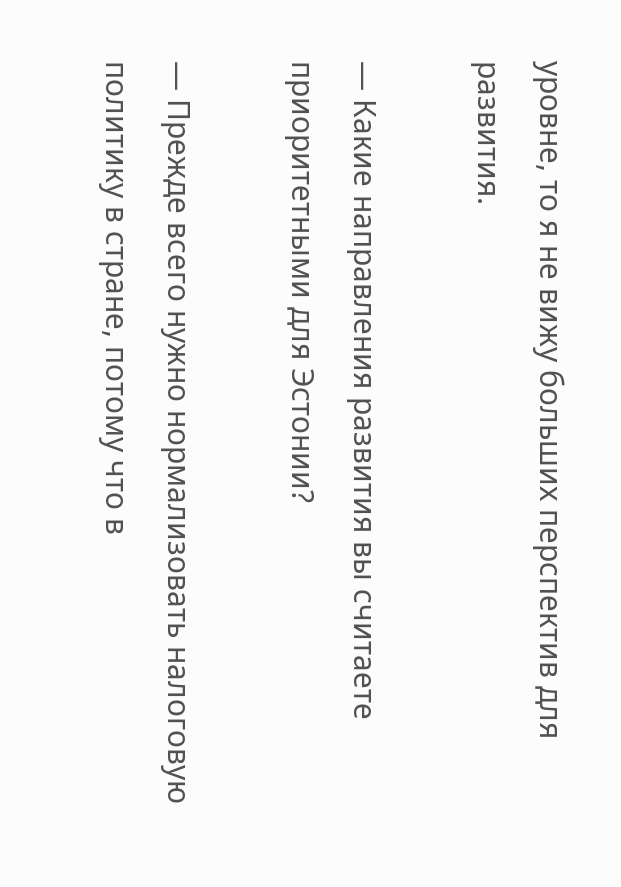уровне, то я не вижу больших перспектив для развития.

— Какие направления развития вы считаете приоритетными для Эстонии?

— Прежде всего нужно нормализовать налоговую политику в стране, потому что в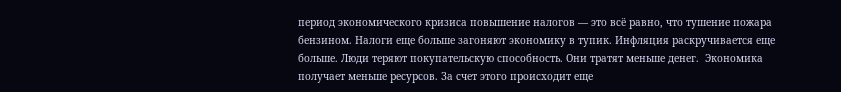период экономического кризиса повышение налогов — это всё равно, что тушение пожара бензином. Налоги еще больше загоняют экономику в тупик. Инфляция раскручивается еще больше. Люди теряют покупательскую способность. Они тратят меньше денег.  Экономика получает меньше ресурсов. За счет этого происходит еще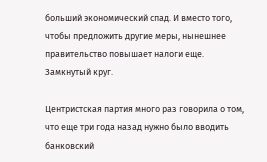больший экономический спад. И вместо того, чтобы предложить другие меры, нынешнее правительство повышает налоги еще. Замкнутый круг.

Центристская партия много раз говорила о том, что еще три года назад нужно было вводить банковский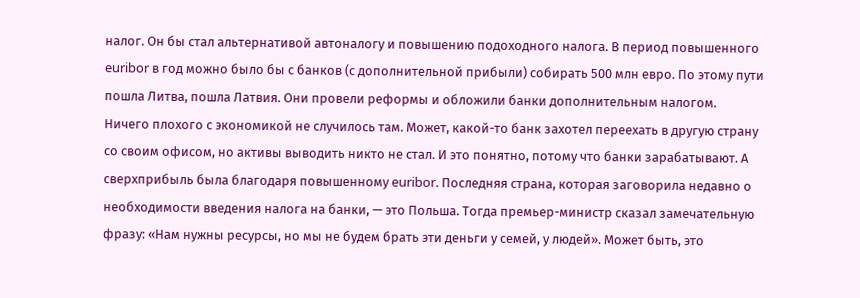налог. Он бы стал альтернативой автоналогу и повышению подоходного налога. В период повышенного euribor в год можно было бы с банков (с дополнительной прибыли) собирать 500 млн евро. По этому пути пошла Литва, пошла Латвия. Они провели реформы и обложили банки дополнительным налогом. Ничего плохого с экономикой не случилось там. Может, какой-то банк захотел переехать в другую страну со своим офисом, но активы выводить никто не стал. И это понятно, потому что банки зарабатывают. А сверхприбыль была благодаря повышенному euribor. Последняя страна, которая заговорила недавно о необходимости введения налога на банки, — это Польша. Тогда премьер-министр сказал замечательную фразу: «Нам нужны ресурсы, но мы не будем брать эти деньги у семей, у людей». Может быть, это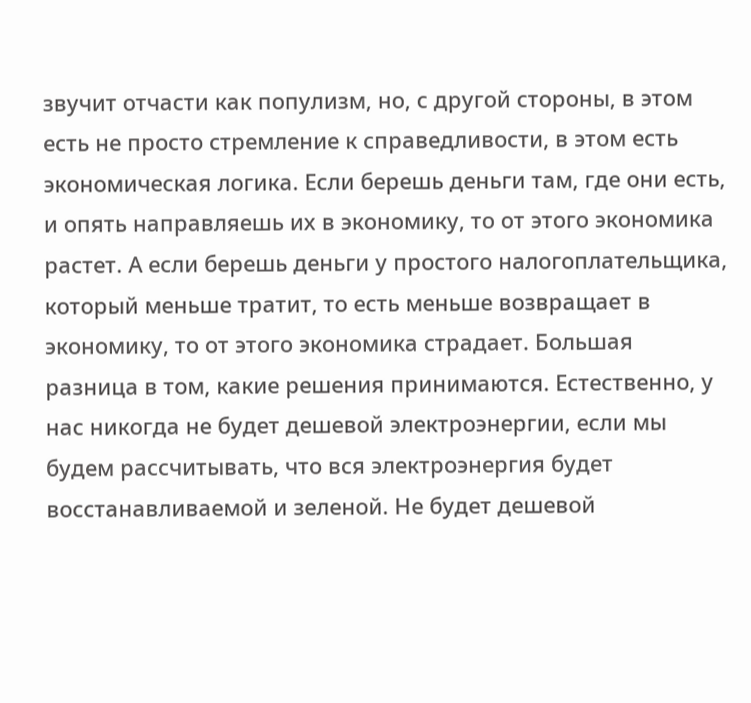звучит отчасти как популизм, но, с другой стороны, в этом есть не просто стремление к справедливости, в этом есть экономическая логика. Если берешь деньги там, где они есть, и опять направляешь их в экономику, то от этого экономика растет. А если берешь деньги у простого налогоплательщика, который меньше тратит, то есть меньше возвращает в экономику, то от этого экономика страдает. Большая разница в том, какие решения принимаются. Естественно, у нас никогда не будет дешевой электроэнергии, если мы будем рассчитывать, что вся электроэнергия будет восстанавливаемой и зеленой. Не будет дешевой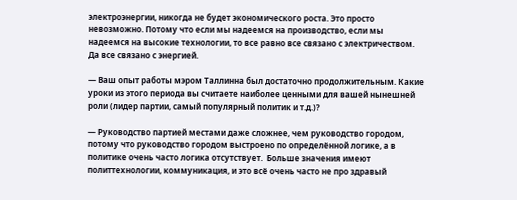электроэнергии, никогда не будет экономического роста. Это просто невозможно. Потому что если мы надеемся на производство, если мы надеемся на высокие технологии, то все равно все связано с электричеством. Да все связано с энергией.

— Ваш опыт работы мэром Таллинна был достаточно продолжительным. Какие уроки из этого периода вы считаете наиболее ценными для вашей нынешней роли (лидер партии, самый популярный политик и т.д.)?

— Руководство партией местами даже сложнее, чем руководство городом, потому что руководство городом выстроено по определённой логике, а в политике очень часто логика отсутствует.  Больше значения имеют политтехнологии, коммуникация, и это всё очень часто не про здравый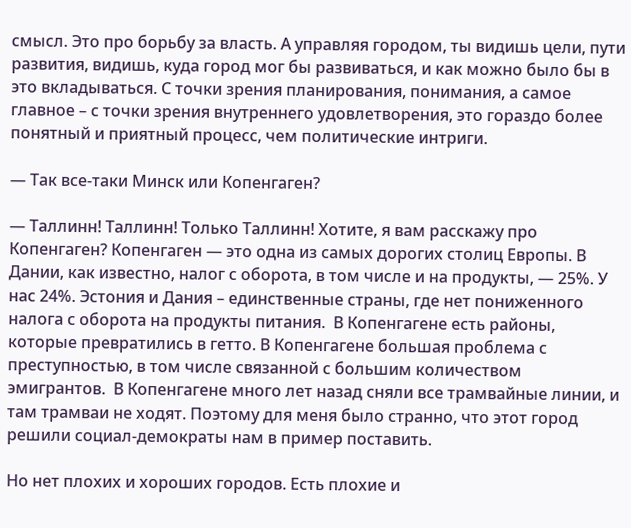смысл. Это про борьбу за власть. А управляя городом, ты видишь цели, пути развития, видишь, куда город мог бы развиваться, и как можно было бы в это вкладываться. С точки зрения планирования, понимания, а самое главное – с точки зрения внутреннего удовлетворения, это гораздо более понятный и приятный процесс, чем политические интриги.

— Так все-таки Минск или Копенгаген?

— Таллинн! Таллинн! Только Таллинн! Хотите, я вам расскажу про Копенгаген? Копенгаген — это одна из самых дорогих столиц Европы. В Дании, как известно, налог с оборота, в том числе и на продукты, — 25%. У нас 24%. Эстония и Дания – единственные страны, где нет пониженного налога с оборота на продукты питания.  В Копенгагене есть районы, которые превратились в гетто. В Копенгагене большая проблема с преступностью, в том числе связанной с большим количеством эмигрантов.  В Копенгагене много лет назад сняли все трамвайные линии, и там трамваи не ходят. Поэтому для меня было странно, что этот город решили социал-демократы нам в пример поставить.

Но нет плохих и хороших городов. Есть плохие и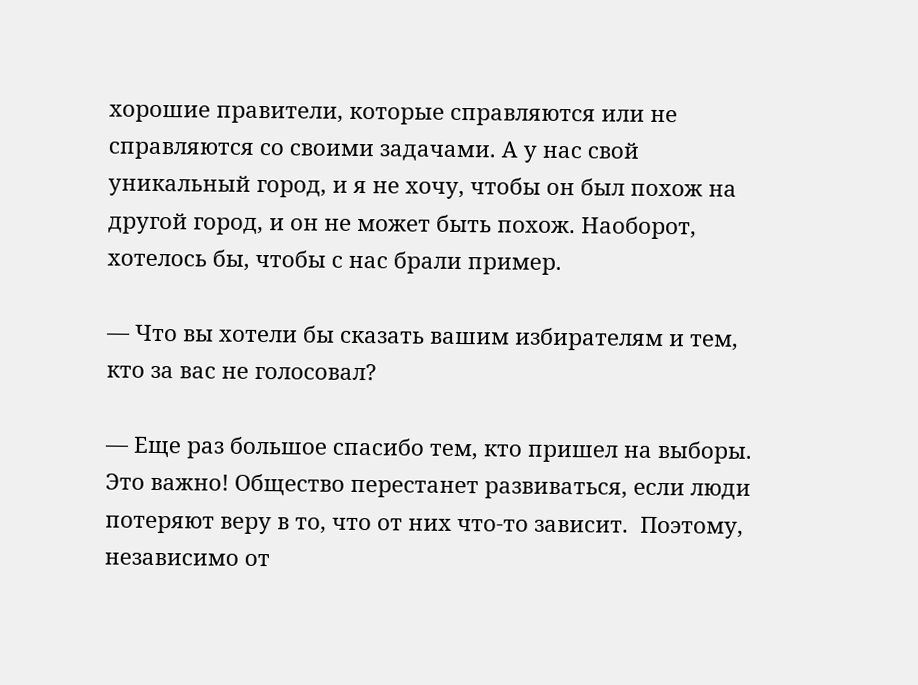хорошие правители, которые справляются или не справляются со своими задачами. А у нас свой уникальный город, и я не хочу, чтобы он был похож на другой город, и он не может быть похож. Наоборот, хотелось бы, чтобы с нас брали пример.

— Что вы хотели бы сказать вашим избирателям и тем, кто за вас не голосовал?

— Еще раз большое спасибо тем, кто пришел на выборы. Это важно! Общество перестанет развиваться, если люди потеряют веру в то, что от них что-то зависит.  Поэтому, независимо от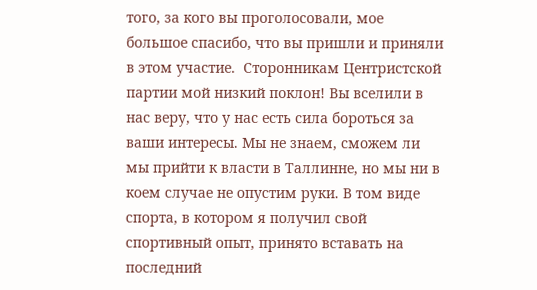того, за кого вы проголосовали, мое большое спасибо, что вы пришли и приняли в этом участие.  Сторонникам Центристской партии мой низкий поклон! Вы вселили в нас веру, что у нас есть сила бороться за ваши интересы. Мы не знаем, сможем ли мы прийти к власти в Таллинне, но мы ни в коем случае не опустим руки. В том виде спорта, в котором я получил свой спортивный опыт, принято вставать на последний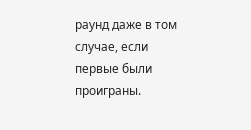раунд даже в том случае, если первые были проиграны.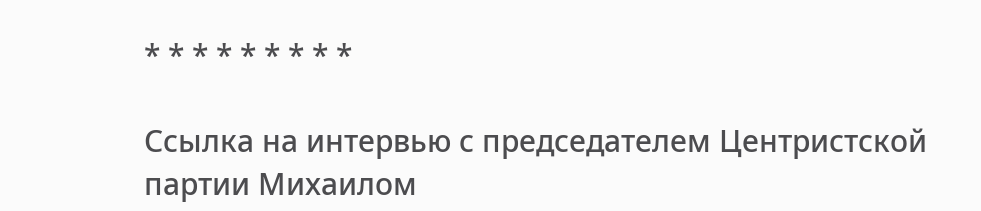* * * * * * * * *

Ссылка на интервью с председателем Центристской партии Михаилом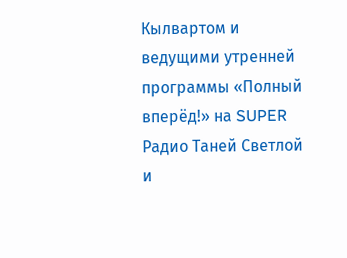Кылвартом и ведущими утренней программы «Полный вперёд!» на SUPER Радио Таней Светлой и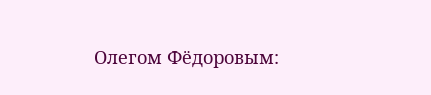Олегом Фёдоровым: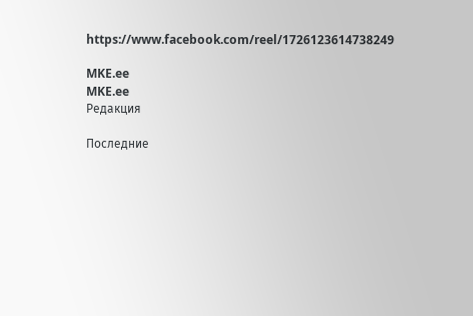https://www.facebook.com/reel/1726123614738249

MKE.ee
MKE.ee
Редакция

Последние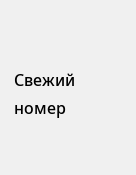Свежий номер